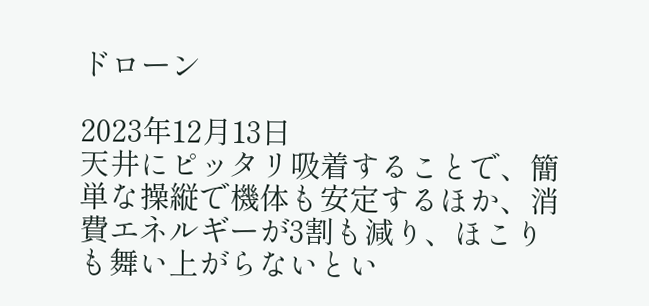ドローン

2023年12月13日
天井にピッタリ吸着することで、簡単な操縦で機体も安定するほか、消費エネルギーが3割も減り、ほこりも舞い上がらないとい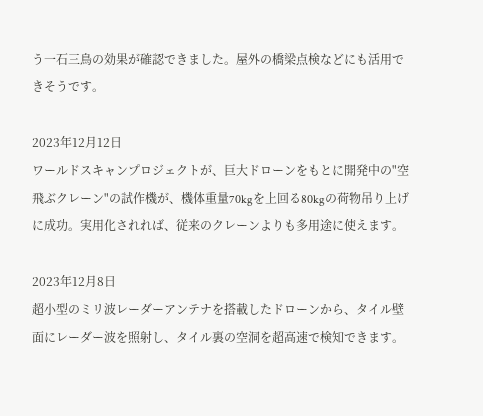う一石三鳥の効果が確認できました。屋外の橋梁点検などにも活用できそうです。

2023年12月12日
ワールドスキャンプロジェクトが、巨大ドローンをもとに開発中の"空飛ぶクレーン"の試作機が、機体重量70kgを上回る80kgの荷物吊り上げに成功。実用化されれば、従来のクレーンよりも多用途に使えます。

2023年12月8日
超小型のミリ波レーダーアンテナを搭載したドローンから、タイル壁面にレーダー波を照射し、タイル裏の空洞を超高速で検知できます。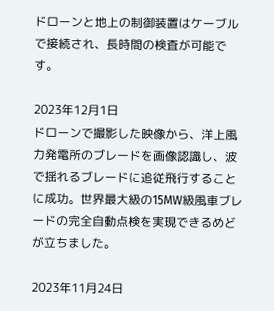ドローンと地上の制御装置はケーブルで接続され、長時間の検査が可能です。

2023年12月1日
ドローンで撮影した映像から、洋上風力発電所のブレードを画像認識し、波で揺れるブレードに追従飛行することに成功。世界最大級の15MW級風車ブレードの完全自動点検を実現できるめどが立ちました。

2023年11月24日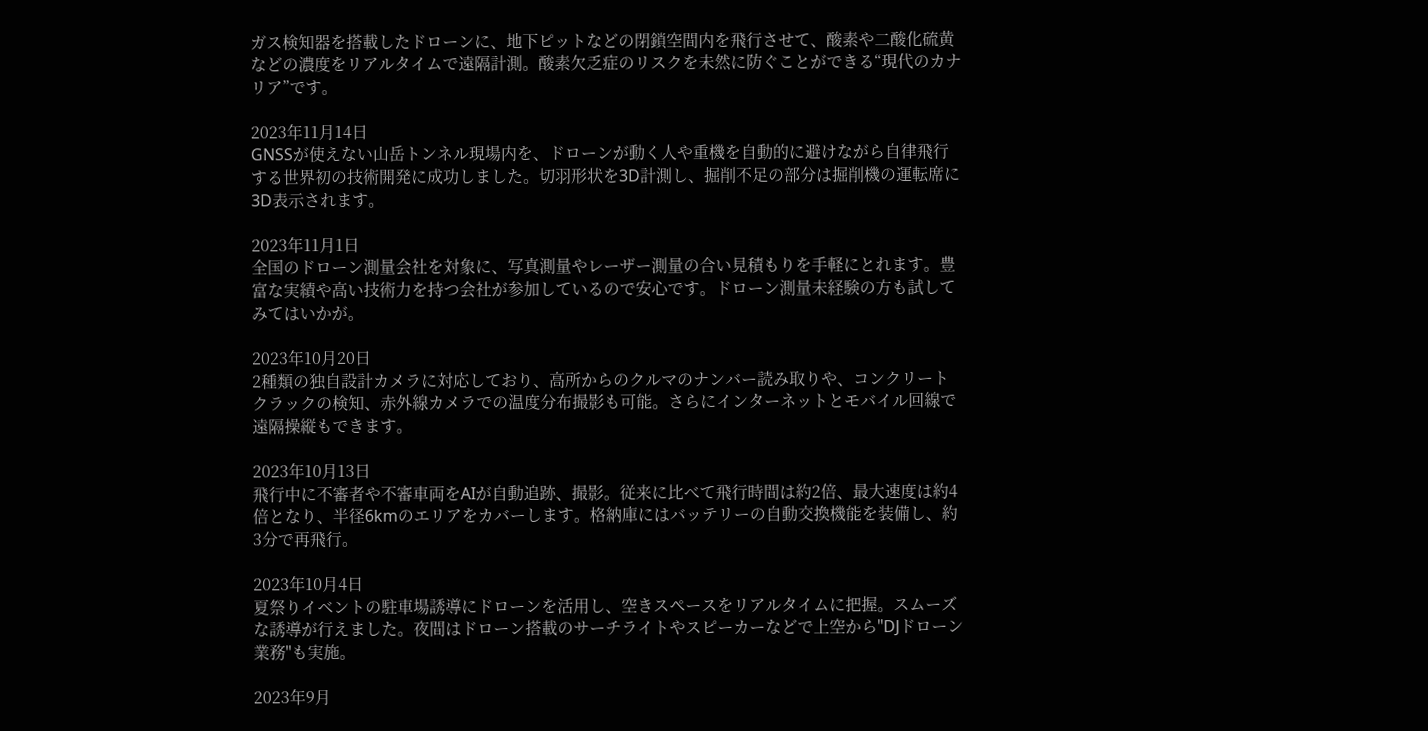ガス検知器を搭載したドローンに、地下ピットなどの閉鎖空間内を飛行させて、酸素や二酸化硫黄などの濃度をリアルタイムで遠隔計測。酸素欠乏症のリスクを未然に防ぐことができる“現代のカナリア”です。

2023年11月14日
GNSSが使えない山岳トンネル現場内を、ドローンが動く人や重機を自動的に避けながら自律飛行する世界初の技術開発に成功しました。切羽形状を3D計測し、掘削不足の部分は掘削機の運転席に3D表示されます。

2023年11月1日
全国のドローン測量会社を対象に、写真測量やレーザー測量の合い見積もりを手軽にとれます。豊富な実績や高い技術力を持つ会社が参加しているので安心です。ドローン測量未経験の方も試してみてはいかが。

2023年10月20日
2種類の独自設計カメラに対応しており、高所からのクルマのナンバー読み取りや、コンクリートクラックの検知、赤外線カメラでの温度分布撮影も可能。さらにインターネットとモバイル回線で遠隔操縦もできます。

2023年10月13日
飛行中に不審者や不審車両をAIが自動追跡、撮影。従来に比べて飛行時間は約2倍、最大速度は約4倍となり、半径6kmのエリアをカバーします。格納庫にはバッテリーの自動交換機能を装備し、約3分で再飛行。

2023年10月4日
夏祭りイベントの駐車場誘導にドローンを活用し、空きスペースをリアルタイムに把握。スムーズな誘導が行えました。夜間はドローン搭載のサーチライトやスピーカーなどで上空から"DJドローン業務"も実施。

2023年9月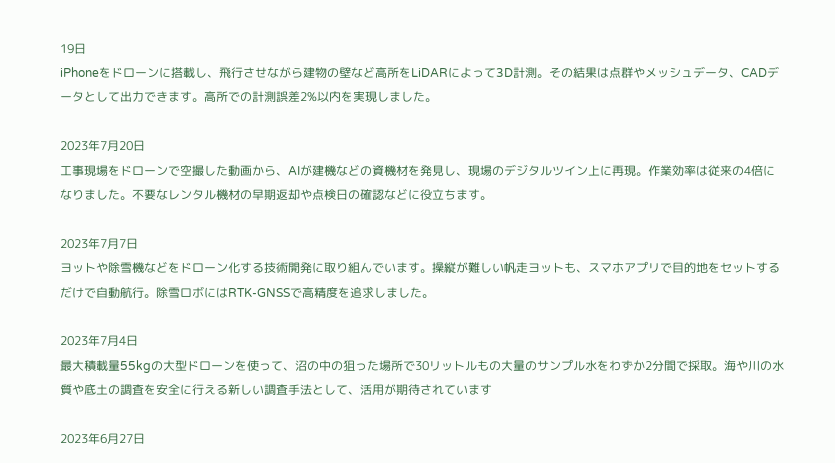19日
iPhoneをドローンに搭載し、飛行させながら建物の壁など高所をLiDARによって3D計測。その結果は点群やメッシュデータ、CADデータとして出力できます。高所での計測誤差2%以内を実現しました。

2023年7月20日
工事現場をドローンで空撮した動画から、AIが建機などの資機材を発見し、現場のデジタルツイン上に再現。作業効率は従来の4倍になりました。不要なレンタル機材の早期返却や点検日の確認などに役立ちます。

2023年7月7日
ヨットや除雪機などをドローン化する技術開発に取り組んでいます。操縦が難しい帆走ヨットも、スマホアプリで目的地をセットするだけで自動航行。除雪ロボにはRTK-GNSSで高精度を追求しました。

2023年7月4日
最大積載量55kgの大型ドローンを使って、沼の中の狙った場所で30リットルもの大量のサンプル水をわずか2分間で採取。海や川の水質や底土の調査を安全に行える新しい調査手法として、活用が期待されています

2023年6月27日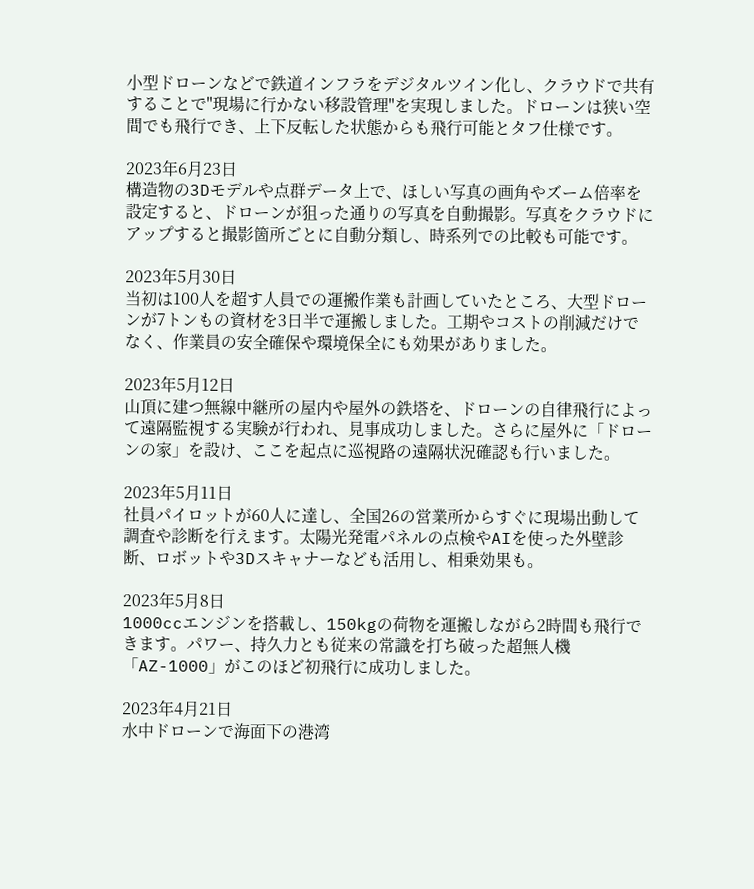小型ドローンなどで鉄道インフラをデジタルツイン化し、クラウドで共有することで"現場に行かない移設管理"を実現しました。ドローンは狭い空間でも飛行でき、上下反転した状態からも飛行可能とタフ仕様です。

2023年6月23日
構造物の3Dモデルや点群データ上で、ほしい写真の画角やズーム倍率を設定すると、ドローンが狙った通りの写真を自動撮影。写真をクラウドにアップすると撮影箇所ごとに自動分類し、時系列での比較も可能です。

2023年5月30日
当初は100人を超す人員での運搬作業も計画していたところ、大型ドローンが7トンもの資材を3日半で運搬しました。工期やコストの削減だけでなく、作業員の安全確保や環境保全にも効果がありました。

2023年5月12日
山頂に建つ無線中継所の屋内や屋外の鉄塔を、ドローンの自律飛行によって遠隔監視する実験が行われ、見事成功しました。さらに屋外に「ドローンの家」を設け、ここを起点に巡視路の遠隔状況確認も行いました。

2023年5月11日
社員パイロットが60人に達し、全国26の営業所からすぐに現場出動して調査や診断を行えます。太陽光発電パネルの点検やAIを使った外壁診断、ロボットや3Dスキャナーなども活用し、相乗効果も。

2023年5月8日
1000ccエンジンを搭載し、150kgの荷物を運搬しながら2時間も飛行できます。パワー、持久力とも従来の常識を打ち破った超無人機「AZ-1000」がこのほど初飛行に成功しました。

2023年4月21日
水中ドローンで海面下の港湾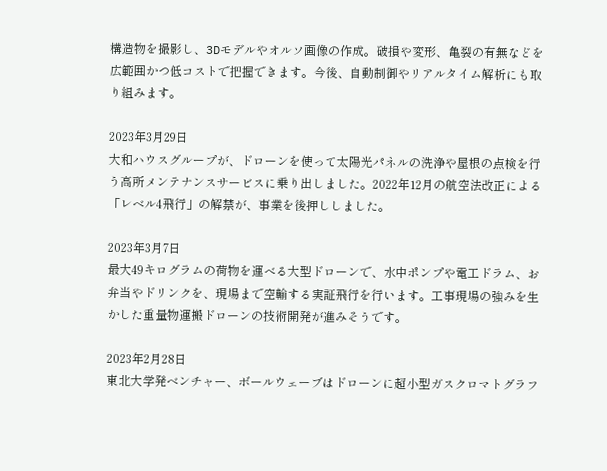構造物を撮影し、3Dモデルやオルソ画像の作成。破損や変形、亀裂の有無などを広範囲かつ低コストで把握できます。今後、自動制御やリアルタイム解析にも取り組みます。

2023年3月29日
大和ハウスグループが、ドローンを使って太陽光パネルの洗浄や屋根の点検を行う高所メンテナンスサービスに乗り出しました。2022年12月の航空法改正による「レベル4飛行」の解禁が、事業を後押ししました。

2023年3月7日
最大49キログラムの荷物を運べる大型ドローンで、水中ポンプや電工ドラム、お弁当やドリンクを、現場まで空輸する実証飛行を行います。工事現場の強みを生かした重量物運搬ドローンの技術開発が進みそうです。

2023年2月28日
東北大学発ベンチャー、ボールウェーブはドローンに超小型ガスクロマトグラフ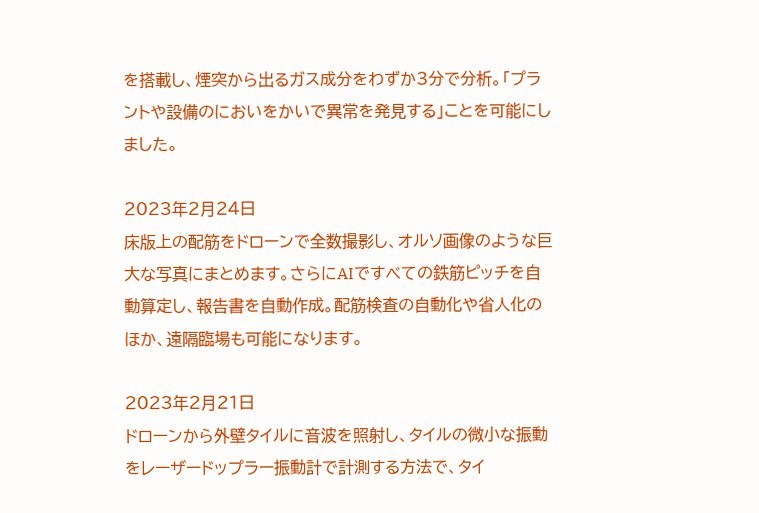を搭載し、煙突から出るガス成分をわずか3分で分析。「プラントや設備のにおいをかいで異常を発見する」ことを可能にしました。

2023年2月24日
床版上の配筋をドローンで全数撮影し、オルソ画像のような巨大な写真にまとめます。さらにAIですべての鉄筋ピッチを自動算定し、報告書を自動作成。配筋検査の自動化や省人化のほか、遠隔臨場も可能になります。

2023年2月21日
ドローンから外壁タイルに音波を照射し、タイルの微小な振動をレーザードップラー振動計で計測する方法で、タイ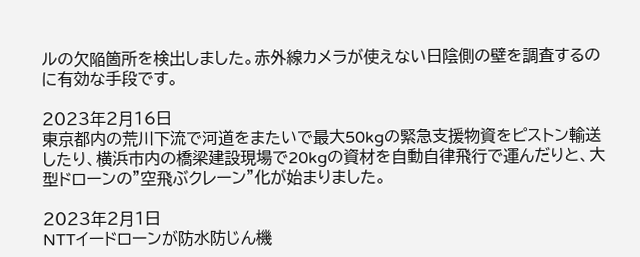ルの欠陥箇所を検出しました。赤外線カメラが使えない日陰側の壁を調査するのに有効な手段です。

2023年2月16日
東京都内の荒川下流で河道をまたいで最大50kgの緊急支援物資をピストン輸送したり、横浜市内の橋梁建設現場で20kgの資材を自動自律飛行で運んだりと、大型ドローンの"空飛ぶクレーン"化が始まりました。

2023年2月1日
NTTイードローンが防水防じん機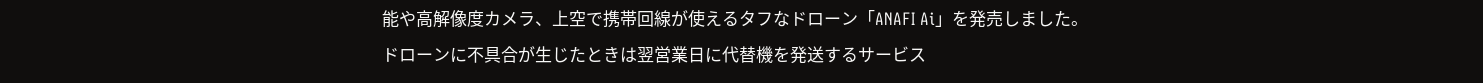能や高解像度カメラ、上空で携帯回線が使えるタフなドローン「ANAFI Ai」を発売しました。ドローンに不具合が生じたときは翌営業日に代替機を発送するサービス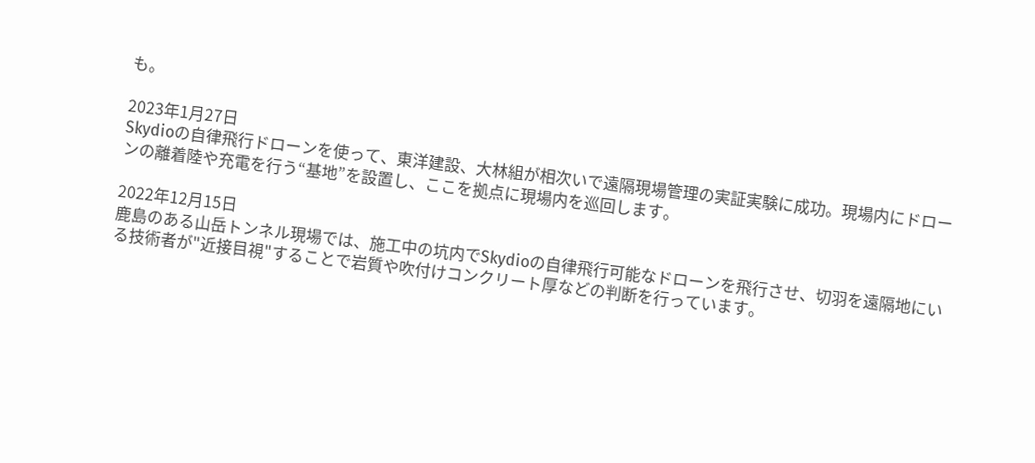も。

2023年1月27日
Skydioの自律飛行ドローンを使って、東洋建設、大林組が相次いで遠隔現場管理の実証実験に成功。現場内にドローンの離着陸や充電を行う“基地”を設置し、ここを拠点に現場内を巡回します。

2022年12月15日
鹿島のある山岳トンネル現場では、施工中の坑内でSkydioの自律飛行可能なドローンを飛行させ、切羽を遠隔地にいる技術者が"近接目視"することで岩質や吹付けコンクリート厚などの判断を行っています。